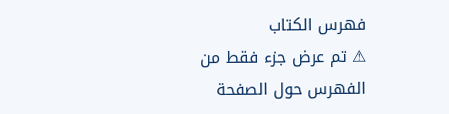فهرس الكتاب
⚠ تم عرض جزء فقط من الفهرس حول الصفحة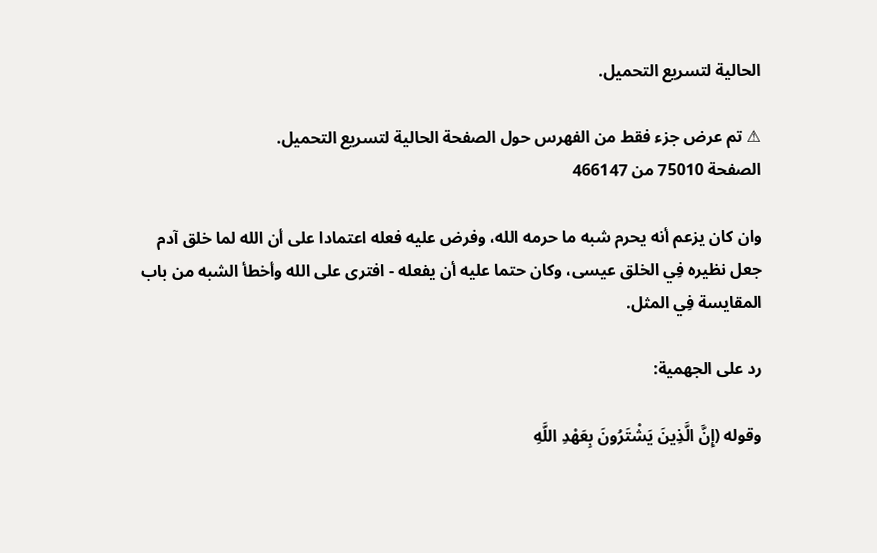الحالية لتسريع التحميل.

⚠ تم عرض جزء فقط من الفهرس حول الصفحة الحالية لتسريع التحميل.
الصفحة 75010 من 466147

وان كان يزعم أنه يحرم شبه ما حرمه الله، وفرض عليه فعله اعتمادا على أن الله لما خلق آدم جعل نظيره فِي الخلق عيسى، وكان حتما عليه أن يفعله - افترى على الله وأخطأ الشبه من باب المقايسة فِي المثل.

رد على الجهمية:

وقوله (إِنَّ الَّذِينَ يَشْتَرُونَ بِعَهْدِ اللَّهِ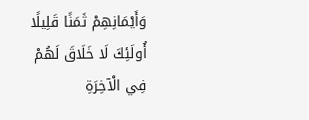وَأَيْمَانِهِمْ ثَمَنًا قَلِيلًا أُولَئِكَ لَا خَلَاقَ لَهُمْ فِي الْآخِرَةِ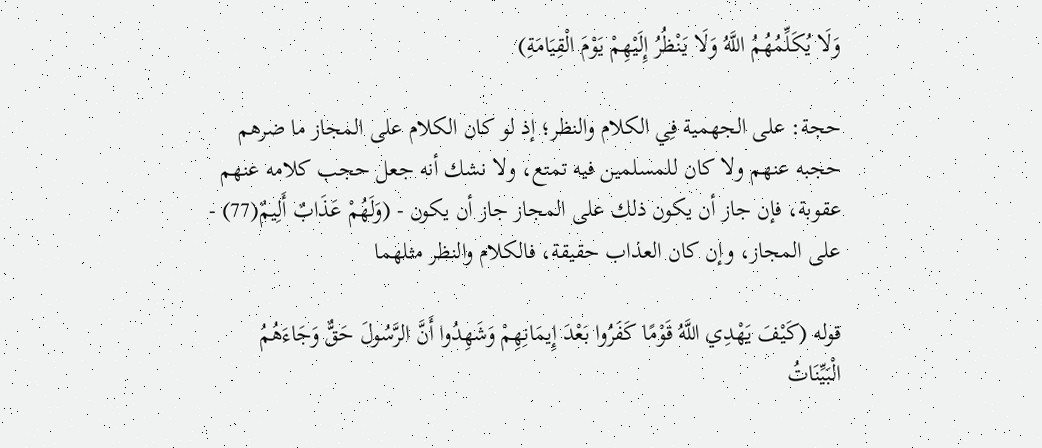وَلَا يُكَلِّمُهُمُ اللَّهُ وَلَا يَنْظُرُ إِلَيْهِمْ يَوْمَ الْقِيَامَةِ)

حجة: على الجهمية فِي الكلام والنظر؛ إذ لو كان الكلام على المجاز ما ضرهم حجبه عنهم ولا كان للمسلمين فيه تمتع، ولا نشك أنه جعل حجب كلامه عنهم عقوبة، فإن جاز أن يكون ذلك على المجاز جاز أن يكون - (وَلَهُمْ عَذَابٌ أَلِيمٌ(77) - على المجاز، وإن كان العذاب حقيقة، فالكلام والنظر مثلهما

قوله (كَيْفَ يَهْدِي اللَّهُ قَوْمًا كَفَرُوا بَعْدَ إِيمَانِهِمْ وَشَهِدُوا أَنَّ الرَّسُولَ حَقٌّ وَجَاءَهُمُ الْبَيِّنَاتُ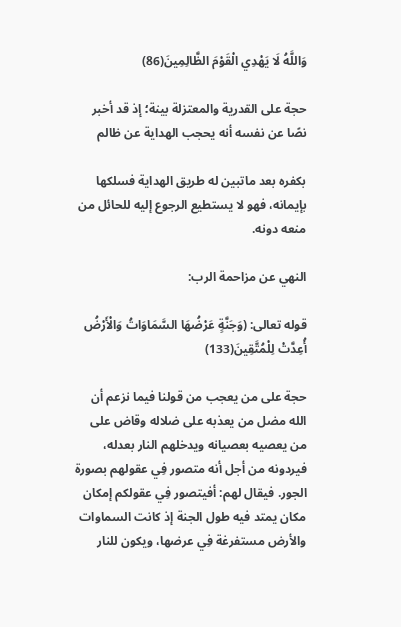وَاللَّهُ لَا يَهْدِي الْقَوْمَ الظَّالِمِينَ(86)

حجة على القدرية والمعتزلة بينة؛ إذ قد أخبر نصًا عن نفسه أنه يحجب الهداية عن ظالم

بكفره بعد ماتبين له طريق الهداية فسلكها بإيمانه، فهو لا يستطيع الرجوع إليه للحائل من منعه دونه.

النهي عن مزاحمة الرب:

قوله تعالى: (وَجَنَّةٍ عَرْضُهَا السَّمَاوَاتُ وَالْأَرْضُ أُعِدَّتْ لِلْمُتَّقِينَ(133)

حجة على من يعجب من قولنا فيما نزعم أن الله مضل من يعذبه على ضلاله وقاض على من يعصيه بعصيانه ويدخلهم النار بعدله، فيردونه من أجل أنه متصور فِي عقولهم بصورة الجور. فيقال لهم: أفيتصور فِي عقولكم إمكان مكان يمتد فيه طول الجنة إذ كانت السماوات والأرض مستفرغة فِي عرضها، ويكون للنار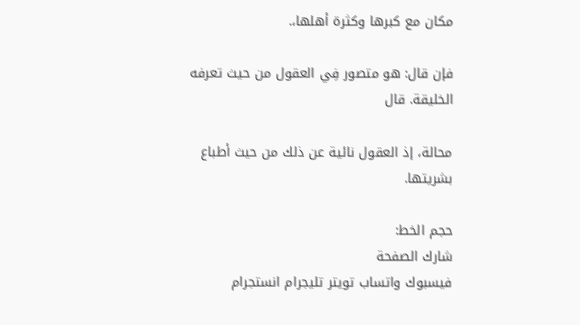مكان مع كبرها وكثرة أهلها،.

فإن قال: هو متصور فِي العقول من حيث تعرفه الخليقة. قال

محالة، إذ العقول نائية عن ذلك من حيث أطباع بشريتها.

حجم الخط:
شارك الصفحة
فيسبوك واتساب تويتر تليجرام انستجرام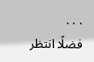. . .
فضلًا انتظر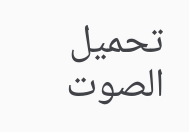تحميل الصوت